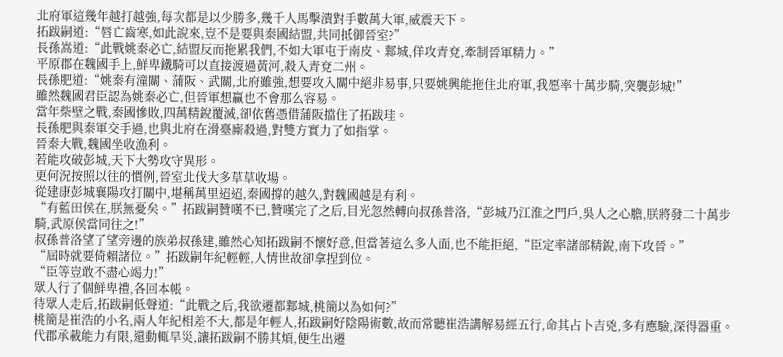北府軍這幾年越打越強,每次都是以少勝多,幾千人馬擊潰對手數萬大軍,威震天下。
拓跋嗣道:“唇亡齒寒,如此說來,豈不是要與秦國結盟,共同抵御晉室?”
長孫嵩道:“此戰姚秦必亡,結盟反而拖累我們,不如大軍屯于南皮、鄴城,佯攻青兗,牽制晉軍精力。”
平原郡在魏國手上,鮮卑鐵騎可以直接渡過黃河,殺入青兗二州。
長孫肥道:“姚秦有潼關、蒲阪、武關,北府雖強,想要攻入關中絕非易事,只要姚興能拖住北府軍,我愿率十萬步騎,突襲彭城!”
雖然魏國君臣認為姚秦必亡,但晉軍想贏也不會那么容易。
當年柴壁之戰,秦國慘敗,四萬精銳覆滅,卻依舊憑借蒲阪擋住了拓跋珪。
長孫肥與秦軍交手過,也與北府在滑臺廝殺過,對雙方實力了如指掌。
晉秦大戰,魏國坐收漁利。
若能攻破彭城,天下大勢攻守異形。
更何況按照以往的慣例,晉室北伐大多草草收場。
從建康彭城襄陽攻打關中,堪稱萬里迢迢,秦國撐的越久,對魏國越是有利。
“有藍田侯在,朕無憂矣。”拓跋嗣贊嘆不已,贊嘆完了之后,目光忽然轉向叔孫普洛,“彭城乃江淮之門戶,吳人之心膽,朕將發二十萬步騎,武原侯當同往之!”
叔孫普洛望了望旁邊的族弟叔孫建,雖然心知拓跋嗣不懷好意,但當著這么多人面,也不能拒絕,“臣定率諸部精銳,南下攻晉。”
“屆時就要倚賴諸位。”拓跋嗣年紀輕輕,人情世故卻拿捏到位。
“臣等豈敢不盡心竭力!”
眾人行了個鮮卑禮,各回本帳。
待眾人走后,拓跋嗣低聲道:“此戰之后,我欲遷都鄴城,桃簡以為如何?”
桃簡是崔浩的小名,兩人年紀相差不大,都是年輕人,拓跋嗣好陰陽術數,故而常聽崔浩講解易經五行,命其占卜吉兇,多有應驗,深得器重。
代郡承載能力有限,還動輒旱災,讓拓跋嗣不勝其煩,便生出遷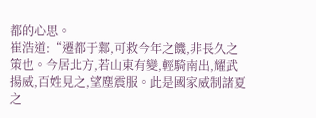都的心思。
崔浩道:“遷都于鄴,可救今年之饑,非長久之策也。今居北方,若山東有變,輕騎南出,耀武揚威,百姓見之,望塵震服。此是國家威制諸夏之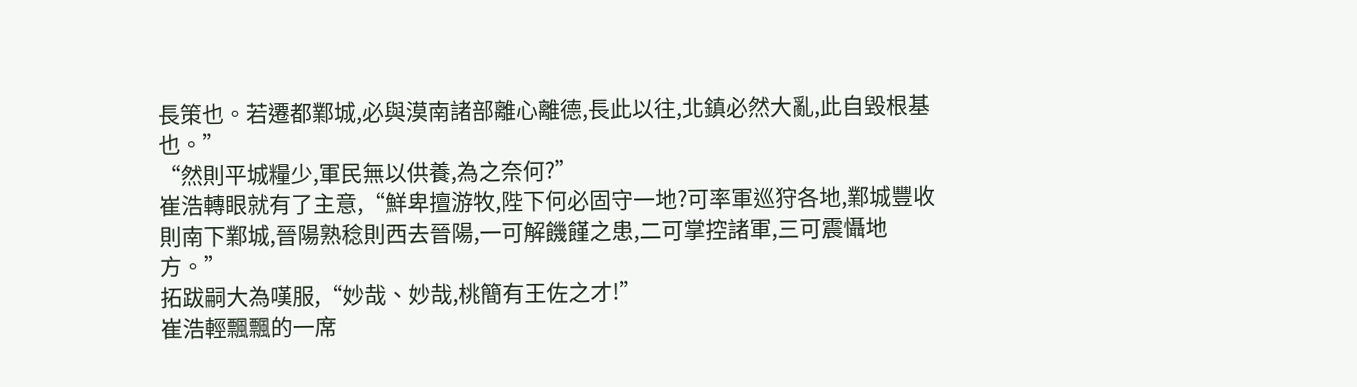長策也。若遷都鄴城,必與漠南諸部離心離德,長此以往,北鎮必然大亂,此自毀根基也。”
“然則平城糧少,軍民無以供養,為之奈何?”
崔浩轉眼就有了主意,“鮮卑擅游牧,陛下何必固守一地?可率軍巡狩各地,鄴城豐收則南下鄴城,晉陽熟稔則西去晉陽,一可解饑饉之患,二可掌控諸軍,三可震懾地方。”
拓跋嗣大為嘆服,“妙哉、妙哉,桃簡有王佐之才!”
崔浩輕飄飄的一席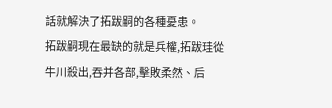話就解決了拓跋嗣的各種憂患。
拓跋嗣現在最缺的就是兵權,拓跋珪從牛川殺出,吞并各部,擊敗柔然、后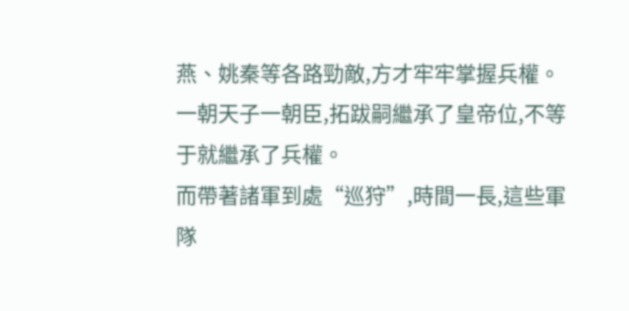燕、姚秦等各路勁敵,方才牢牢掌握兵權。
一朝天子一朝臣,拓跋嗣繼承了皇帝位,不等于就繼承了兵權。
而帶著諸軍到處“巡狩”,時間一長,這些軍隊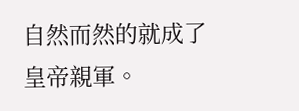自然而然的就成了皇帝親軍。